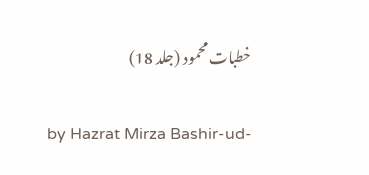خطبات محمود (جلد 18)

by Hazrat Mirza Bashir-ud-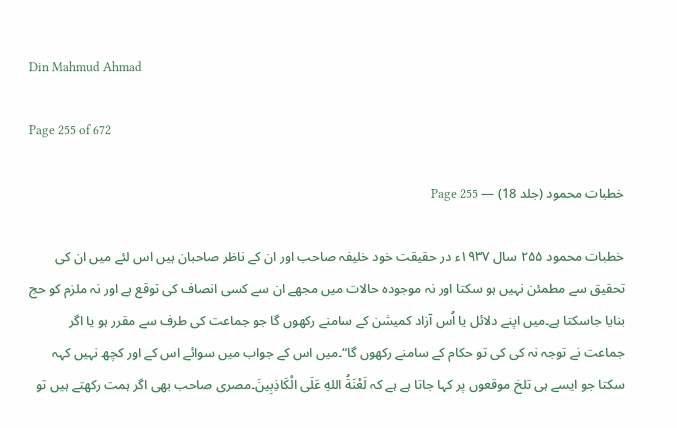Din Mahmud Ahmad

Page 255 of 672

خطبات محمود (جلد 18) — Page 255

خطبات محمود ۲۵۵ سال ۱۹۳۷ء در حقیقت خود خلیفہ صاحب اور ان کے ناظر صاحبان ہیں اس لئے میں ان کی تحقیق سے مطمئن نہیں ہو سکتا اور نہ موجودہ حالات میں مجھے ان سے کسی انصاف کی توقع ہے اور نہ ملزم کو حج بنایا جاسکتا ہے۔میں اپنے دلائل یا اُس آزاد کمیشن کے سامنے رکھوں گا جو جماعت کی طرف سے مقرر ہو یا اگر جماعت نے توجہ نہ کی کی تو حکام کے سامنے رکھوں گا“۔میں اس کے جواب میں سوائے اس کے اور کچھ نہیں کہہ سکتا جو ایسے ہی تلخ موقعوں پر کہا جاتا ہے ہے کہ لَعْنَةُ اللهِ عَلَى الْكَاذِبِینَ۔مصری صاحب بھی اگر ہمت رکھتے ہیں تو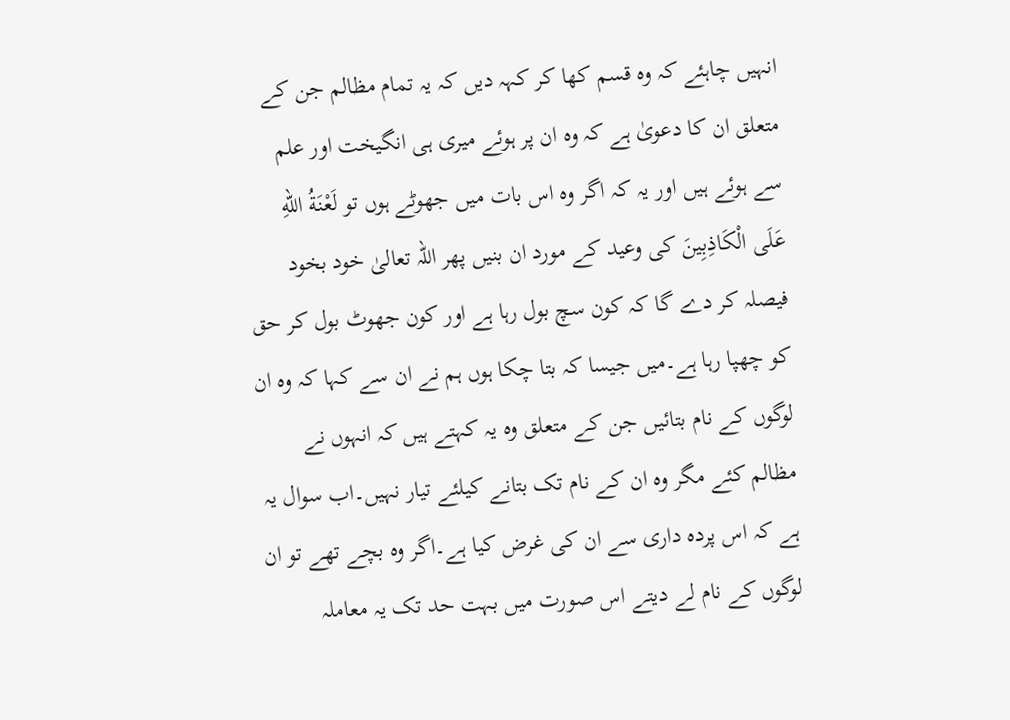انہیں چاہئے کہ وہ قسم کھا کر کہہ دیں کہ یہ تمام مظالم جن کے متعلق ان کا دعویٰ ہے کہ وہ ان پر ہوئے میری ہی انگیخت اور علم سے ہوئے ہیں اور یہ کہ اگر وہ اس بات میں جھوٹے ہوں تو لَعْنَةُ اللهِ عَلَى الْكَاذِبِينَ کی وعید کے مورد ان بنیں پھر اللہ تعالیٰ خود بخود فیصلہ کر دے گا کہ کون سچ بول رہا ہے اور کون جھوٹ بول کر حق کو چھپا رہا ہے۔میں جیسا کہ بتا چکا ہوں ہم نے ان سے کہا کہ وہ ان لوگوں کے نام بتائیں جن کے متعلق وہ یہ کہتے ہیں کہ انہوں نے مظالم کئے مگر وہ ان کے نام تک بتانے کیلئے تیار نہیں۔اب سوال یہ ہے کہ اس پردہ داری سے ان کی غرض کیا ہے۔اگر وہ بچے تھے تو ان لوگوں کے نام لے دیتے اس صورت میں بہت حد تک یہ معاملہ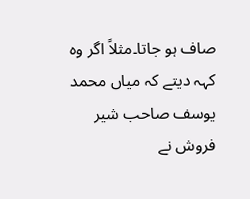صاف ہو جاتا۔مثلاً اگر وہ کہہ دیتے کہ میاں محمد یوسف صاحب شیر فروش نے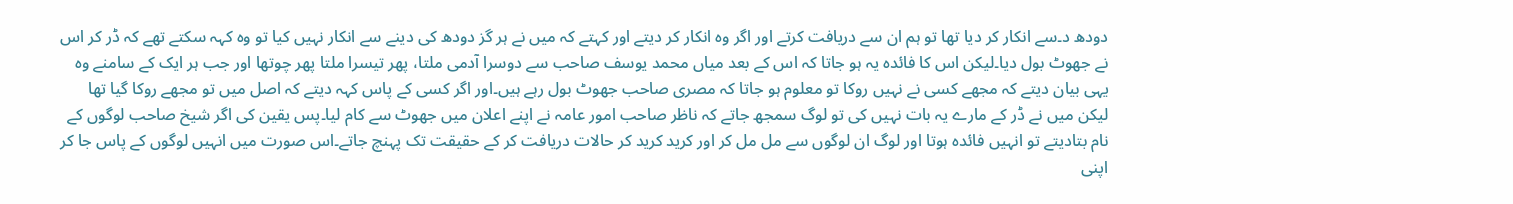دودھ د۔سے انکار کر دیا تھا تو ہم ان سے دریافت کرتے اور اگر وہ انکار کر دیتے اور کہتے کہ میں نے ہر گز دودھ کی دینے سے انکار نہیں کیا تو وہ کہہ سکتے تھے کہ ڈر کر اس نے جھوٹ بول دیا۔لیکن اس کا فائدہ یہ ہو جاتا کہ اس کے بعد میاں محمد یوسف صاحب سے دوسرا آدمی ملتا، پھر تیسرا ملتا پھر چوتھا اور جب ہر ایک کے سامنے وہ یہی بیان دیتے کہ مجھے کسی نے نہیں روکا تو معلوم ہو جاتا کہ مصری صاحب جھوٹ بول رہے ہیں۔اور اگر کسی کے پاس کہہ دیتے کہ اصل میں تو مجھے روکا گیا تھا لیکن میں نے ڈر کے مارے یہ بات نہیں کی تو لوگ سمجھ جاتے کہ ناظر صاحب امور عامہ نے اپنے اعلان میں جھوٹ سے کام لیا۔پس یقین کی اگر شیخ صاحب لوگوں کے نام بتادیتے تو انہیں فائدہ ہوتا اور لوگ ان لوگوں سے مل مل کر اور کرید کرید کر حالات دریافت کر کے حقیقت تک پہنچ جاتے۔اس صورت میں انہیں لوگوں کے پاس جا کر اپنی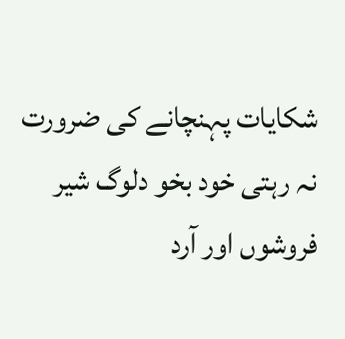شکایات پہنچانے کی ضرورت نہ رہتی خود بخو دلوگ شیر فروشوں اور آرد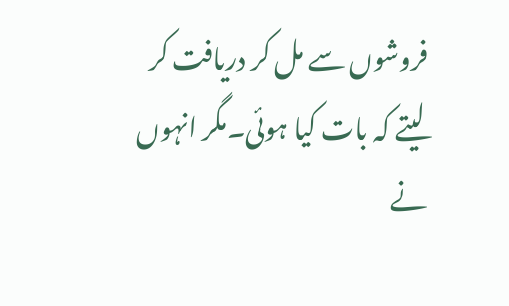فروشوں سے مل کر دریافت کر لیتے کہ بات کیا ہوئی۔مگر انہوں نے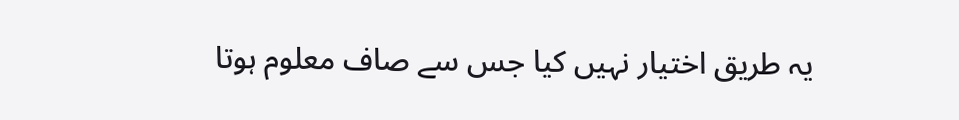یہ طریق اختیار نہیں کیا جس سے صاف معلوم ہوتا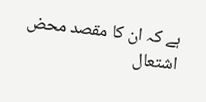ہے کہ ان کا مقصد محض اشتعال